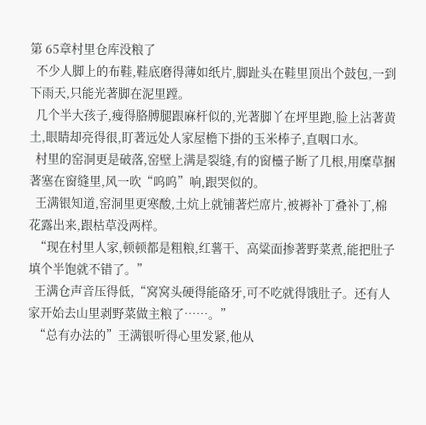第 65章村里仓库没粮了
  不少人脚上的布鞋,鞋底磨得薄如纸片,脚趾头在鞋里顶出个鼓包,一到下雨天,只能光著脚在泥里蹚。
  几个半大孩子,瘦得胳膊腿跟麻杆似的,光著脚丫在坪里跑,脸上沾著黄土,眼睛却亮得很,盯著远处人家屋檐下掛的玉米棒子,直咽口水。
  村里的窑洞更是破落,窑壁上满是裂缝,有的窗欞子断了几根,用糜草捆著塞在窗缝里,风一吹“呜呜”响,跟哭似的。
  王满银知道,窑洞里更寒酸,土炕上就铺著烂席片,被褥补丁叠补丁,棉花露出来,跟枯草没两样。
  “现在村里人家,顿顿都是粗粮,红薯干、高粱面掺著野菜煮,能把肚子填个半饱就不错了。”
  王满仓声音压得低,“窝窝头硬得能硌牙,可不吃就得饿肚子。还有人家开始去山里剥野菜做主粮了……。”
  “总有办法的”王满银听得心里发紧,他从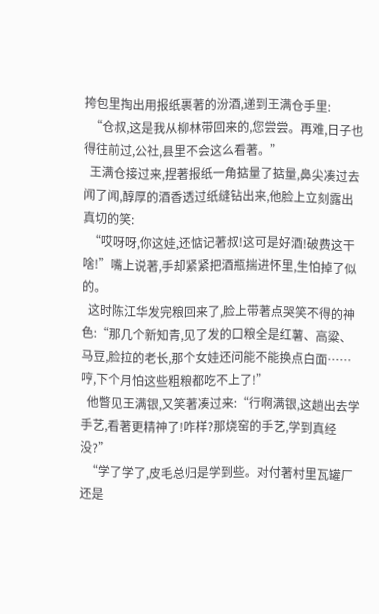挎包里掏出用报纸裹著的汾酒,递到王满仓手里:
  “仓叔,这是我从柳林带回来的,您尝尝。再难,日子也得往前过,公社,县里不会这么看著。”
  王满仓接过来,捏著报纸一角掂量了掂量,鼻尖凑过去闻了闻,醇厚的酒香透过纸缝钻出来,他脸上立刻露出真切的笑:
  “哎呀呀,你这娃,还惦记著叔!这可是好酒!破费这干啥!”嘴上说著,手却紧紧把酒瓶揣进怀里,生怕掉了似的。
  这时陈江华发完粮回来了,脸上带著点哭笑不得的神色:“那几个新知青,见了发的口粮全是红薯、高粱、马豆,脸拉的老长,那个女娃还问能不能换点白面……哼,下个月怕这些粗粮都吃不上了!”
  他瞥见王满银,又笑著凑过来:“行啊满银,这趟出去学手艺,看著更精神了!咋样?那烧窑的手艺,学到真经没?”
  “学了学了,皮毛总归是学到些。对付著村里瓦罐厂还是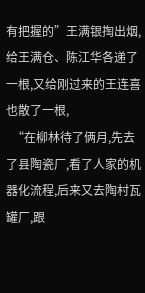有把握的”王满银掏出烟,给王满仓、陈江华各递了一根,又给刚过来的王连喜也散了一根,
  “在柳林待了俩月,先去了县陶瓷厂,看了人家的机器化流程,后来又去陶村瓦罐厂,跟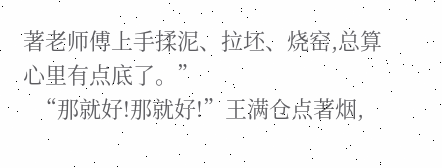著老师傅上手揉泥、拉坯、烧窑,总算心里有点底了。”
  “那就好!那就好!”王满仓点著烟,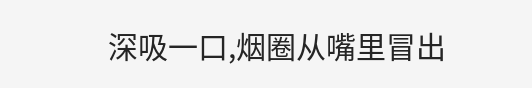深吸一口,烟圈从嘴里冒出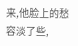来,他脸上的愁容淡了些,